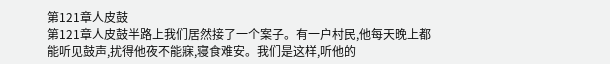第121章人皮鼓
第121章人皮鼓半路上我们居然接了一个案子。有一户村民,他每天晚上都能听见鼓声,扰得他夜不能寐,寝食难安。我们是这样,听他的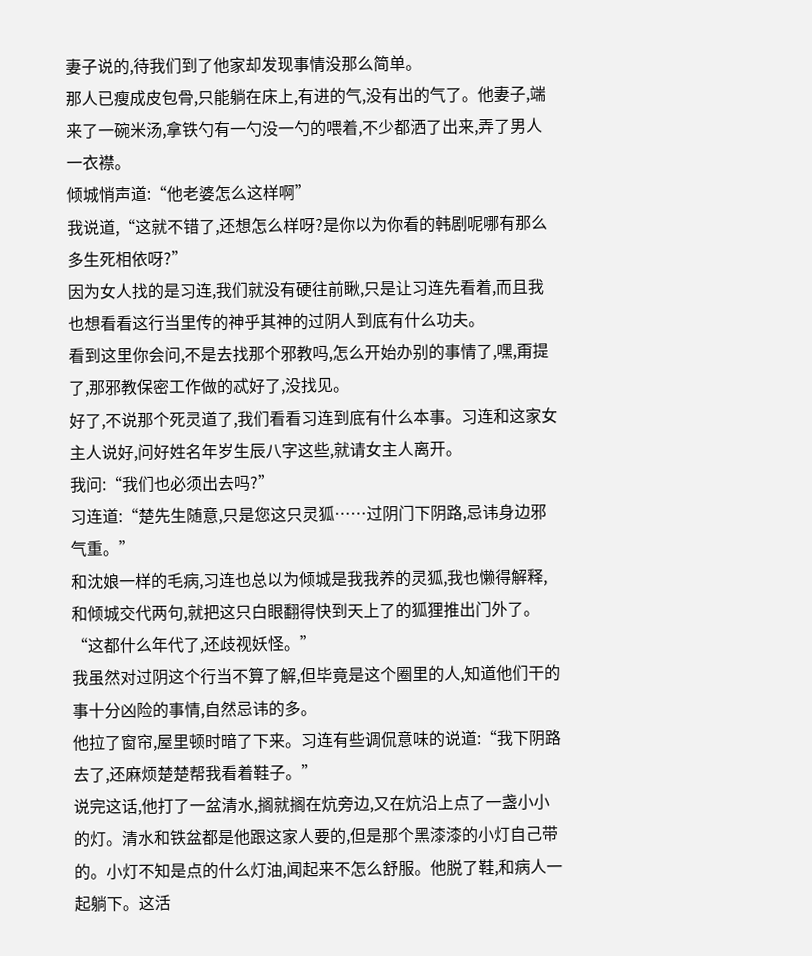妻子说的,待我们到了他家却发现事情没那么简单。
那人已瘦成皮包骨,只能躺在床上,有进的气,没有出的气了。他妻子,端来了一碗米汤,拿铁勺有一勺没一勺的喂着,不少都洒了出来,弄了男人一衣襟。
倾城悄声道:“他老婆怎么这样啊”
我说道,“这就不错了,还想怎么样呀?是你以为你看的韩剧呢哪有那么多生死相依呀?”
因为女人找的是习连,我们就没有硬往前瞅,只是让习连先看着,而且我也想看看这行当里传的神乎其神的过阴人到底有什么功夫。
看到这里你会问,不是去找那个邪教吗,怎么开始办别的事情了,嘿,甭提了,那邪教保密工作做的忒好了,没找见。
好了,不说那个死灵道了,我们看看习连到底有什么本事。习连和这家女主人说好,问好姓名年岁生辰八字这些,就请女主人离开。
我问:“我们也必须出去吗?”
习连道:“楚先生随意,只是您这只灵狐……过阴门下阴路,忌讳身边邪气重。”
和沈娘一样的毛病,习连也总以为倾城是我我养的灵狐,我也懒得解释,和倾城交代两句,就把这只白眼翻得快到天上了的狐狸推出门外了。
“这都什么年代了,还歧视妖怪。”
我虽然对过阴这个行当不算了解,但毕竟是这个圈里的人,知道他们干的事十分凶险的事情,自然忌讳的多。
他拉了窗帘,屋里顿时暗了下来。习连有些调侃意味的说道:“我下阴路去了,还麻烦楚楚帮我看着鞋子。”
说完这话,他打了一盆清水,搁就搁在炕旁边,又在炕沿上点了一盏小小的灯。清水和铁盆都是他跟这家人要的,但是那个黑漆漆的小灯自己带的。小灯不知是点的什么灯油,闻起来不怎么舒服。他脱了鞋,和病人一起躺下。这活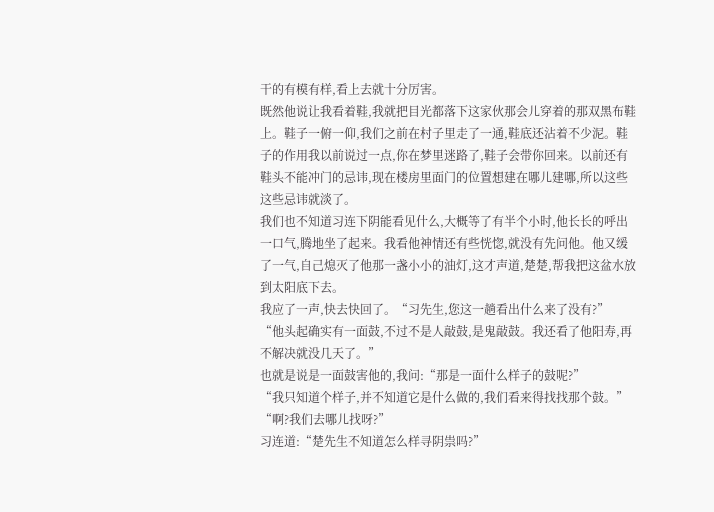干的有模有样,看上去就十分厉害。
既然他说让我看着鞋,我就把目光都落下这家伙那会儿穿着的那双黑布鞋上。鞋子一俯一仰,我们之前在村子里走了一通,鞋底还沾着不少泥。鞋子的作用我以前说过一点,你在梦里迷路了,鞋子会带你回来。以前还有鞋头不能冲门的忌讳,现在楼房里面门的位置想建在哪儿建哪,所以这些这些忌讳就淡了。
我们也不知道习连下阴能看见什么,大概等了有半个小时,他长长的呼出一口气,腾地坐了起来。我看他神情还有些恍惚,就没有先问他。他又缓了一气,自己熄灭了他那一盏小小的油灯,这才声道,楚楚,帮我把这盆水放到太阳底下去。
我应了一声,快去快回了。“习先生,您这一趟看出什么来了没有?”
“他头起确实有一面鼓,不过不是人敲鼓,是鬼敲鼓。我还看了他阳寿,再不解决就没几天了。”
也就是说是一面鼓害他的,我问:“那是一面什么样子的鼓呢?”
“我只知道个样子,并不知道它是什么做的,我们看来得找找那个鼓。”
“啊?我们去哪儿找呀?”
习连道:“楚先生不知道怎么样寻阴祟吗?”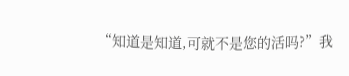“知道是知道,可就不是您的活吗?”我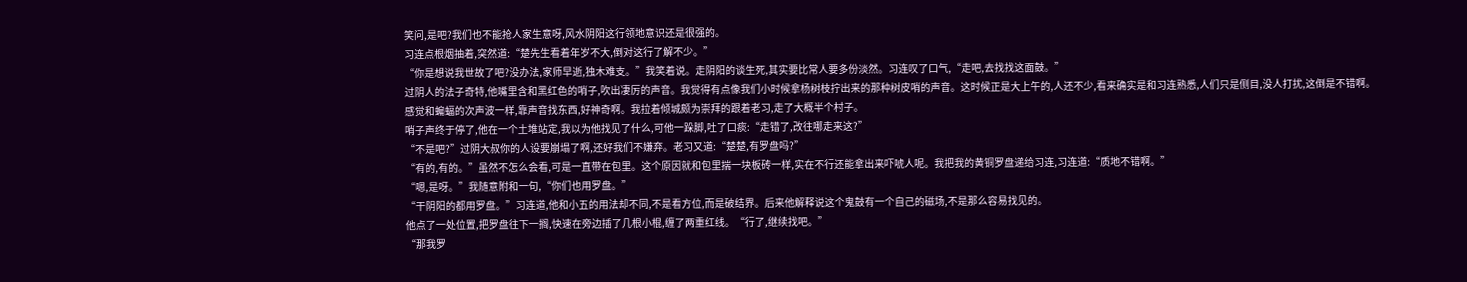笑问,是吧?我们也不能抢人家生意呀,风水阴阳这行领地意识还是很强的。
习连点根烟抽着,突然道:“楚先生看着年岁不大,倒对这行了解不少。”
“你是想说我世故了吧?没办法,家师早逝,独木难支。”我笑着说。走阴阳的谈生死,其实要比常人要多份淡然。习连叹了口气,“走吧,去找找这面鼓。”
过阴人的法子奇特,他嘴里含和黑红色的哨子,吹出凄厉的声音。我觉得有点像我们小时候拿杨树枝拧出来的那种树皮哨的声音。这时候正是大上午的,人还不少,看来确实是和习连熟悉,人们只是侧目,没人打扰,这倒是不错啊。
感觉和蝙蝠的次声波一样,靠声音找东西,好神奇啊。我拉着倾城颇为崇拜的跟着老习,走了大概半个村子。
哨子声终于停了,他在一个土堆站定,我以为他找见了什么,可他一跺脚,吐了口痰:“走错了,改往哪走来这?”
“不是吧?”过阴大叔你的人设要崩塌了啊,还好我们不嫌弃。老习又道:“楚楚,有罗盘吗?”
“有的,有的。”虽然不怎么会看,可是一直带在包里。这个原因就和包里揣一块板砖一样,实在不行还能拿出来吓唬人呢。我把我的黄铜罗盘递给习连,习连道:“质地不错啊。”
“嗯,是呀。”我随意附和一句,“你们也用罗盘。”
“干阴阳的都用罗盘。”习连道,他和小五的用法却不同,不是看方位,而是破结界。后来他解释说这个鬼鼓有一个自己的磁场,不是那么容易找见的。
他点了一处位置,把罗盘往下一搁,快速在旁边插了几根小棍,缠了两重红线。“行了,继续找吧。”
“那我罗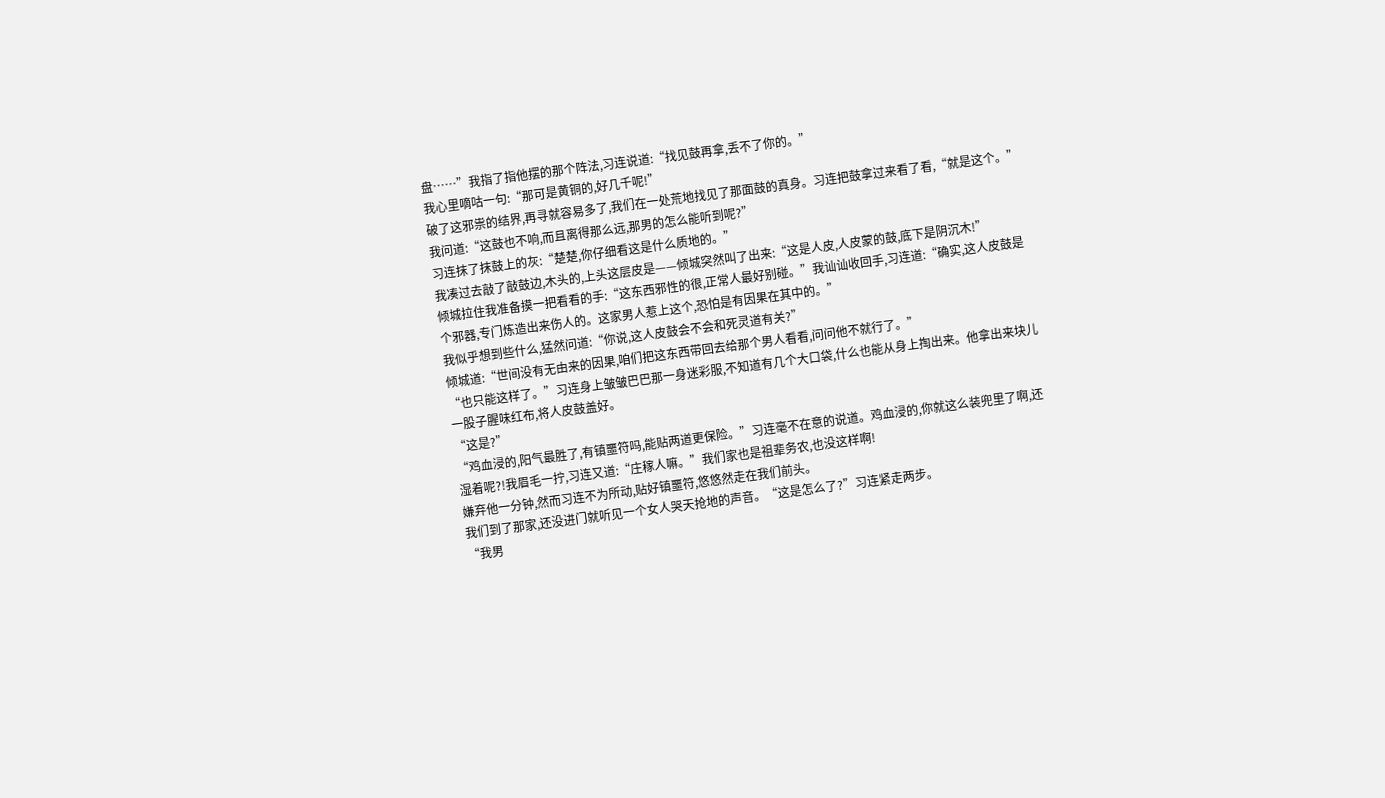盘……”我指了指他摆的那个阵法,习连说道:“找见鼓再拿,丢不了你的。”
我心里嘀咕一句:“那可是黄铜的,好几千呢!”
破了这邪祟的结界,再寻就容易多了,我们在一处荒地找见了那面鼓的真身。习连把鼓拿过来看了看,“就是这个。”
我问道:“这鼓也不响,而且离得那么远,那男的怎么能听到呢?”
习连抹了抹鼓上的灰:“楚楚,你仔细看这是什么质地的。”
我凑过去敲了敲鼓边,木头的,上头这层皮是——倾城突然叫了出来:“这是人皮,人皮蒙的鼓,底下是阴沉木!”
倾城拉住我准备摸一把看看的手:“这东西邪性的很,正常人最好别碰。”我讪讪收回手,习连道:“确实,这人皮鼓是个邪器,专门炼造出来伤人的。这家男人惹上这个,恐怕是有因果在其中的。”
我似乎想到些什么,猛然问道:“你说,这人皮鼓会不会和死灵道有关?”
倾城道:“世间没有无由来的因果,咱们把这东西带回去给那个男人看看,问问他不就行了。”
“也只能这样了。”习连身上皱皱巴巴那一身迷彩服,不知道有几个大口袋,什么也能从身上掏出来。他拿出来块儿一股子腥味红布,将人皮鼓盖好。
“这是?”
“鸡血浸的,阳气最胜了,有镇噩符吗,能贴两道更保险。”习连毫不在意的说道。鸡血浸的,你就这么装兜里了啊,还湿着呢?!我眉毛一拧,习连又道:“庄稼人嘛。”我们家也是祖辈务农,也没这样啊!
嫌弃他一分钟,然而习连不为所动,贴好镇噩符,悠悠然走在我们前头。
我们到了那家,还没进门就听见一个女人哭天抢地的声音。“这是怎么了?”习连紧走两步。
“我男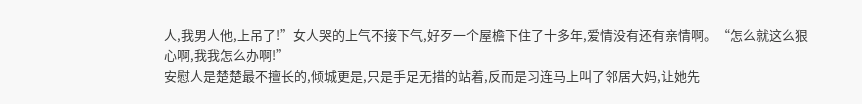人,我男人他,上吊了!”女人哭的上气不接下气,好歹一个屋檐下住了十多年,爱情没有还有亲情啊。“怎么就这么狠心啊,我我怎么办啊!”
安慰人是楚楚最不擅长的,倾城更是,只是手足无措的站着,反而是习连马上叫了邻居大妈,让她先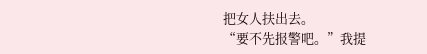把女人扶出去。
“要不先报警吧。”我提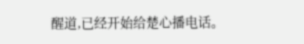醒道,已经开始给楚心播电话。